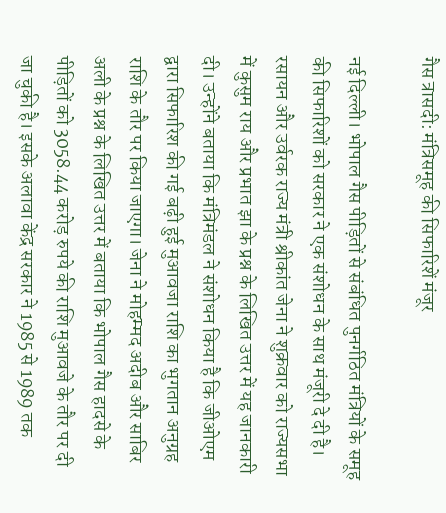गैस त्रासदी: मंत्रिसमूह की सिफारिशें मंजूर

नई दिल्ली। भोपाल गैस पीड़ितों से संबंधित पुनर्गठित मंत्रियों के समूह की सिफारिशों को सरकार ने एक संशोधन के साथ मंजूरी दे दी है। रसायन और उर्वरक राज्य मंत्री श्रीकांत जेना ने शुक्रवार को राज्यसभा में कुसुम राय और प्रभात झा के प्रश्न के लिखित उत्तर में यह जानकारी दी। उन्होंने बताया कि मंत्रिमंडल ने संशोधन किया है कि जीओएम द्वारा सिफारिश की गई बढ़ी हुई मुआवजा राशि का भुगतान अनुग्रह राशि के तौर पर किया जाएगा। जेना ने मोहम्मद अदीब और साबिर अली के प्रश्न के लिखित उत्तर में बताया कि भोपाल गैस हादसे के पीड़ितों को 3058.44 करोड़ रुपये की राशि मुआवजे के तौर पर दी जा चुकी है। इसके अलावा केंद्र सरकार ने 1985 से 1989 तक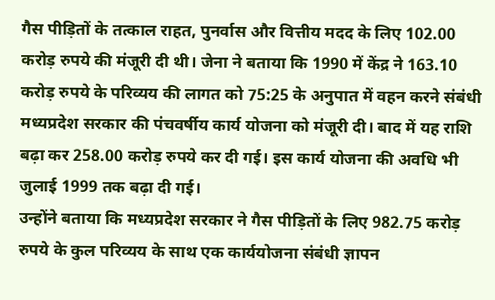गैस पीड़ितों के तत्काल राहत, पुनर्वास और वित्तीय मदद के लिए 102.00 करोड़ रुपये की मंजूरी दी थी। जेना ने बताया कि 1990 में केंद्र ने 163.10 करोड़ रुपये के परिव्यय की लागत को 75:25 के अनुपात में वहन करने संबंधी मध्यप्रदेश सरकार की पंचवर्षीय कार्य योजना को मंजूरी दी। बाद में यह राशि बढ़ा कर 258.00 करोड़ रुपये कर दी गई। इस कार्य योजना की अवधि भी जुलाई 1999 तक बढ़ा दी गई।
उन्होंने बताया कि मध्यप्रदेश सरकार ने गैस पीड़ितों के लिए 982.75 करोड़ रुपये के कुल परिव्यय के साथ एक कार्ययोजना संबंधी ज्ञापन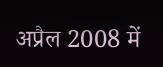अप्रैल 2008 में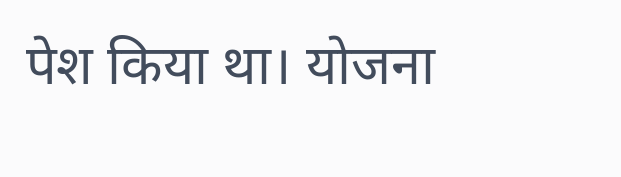पेश किया था। योजना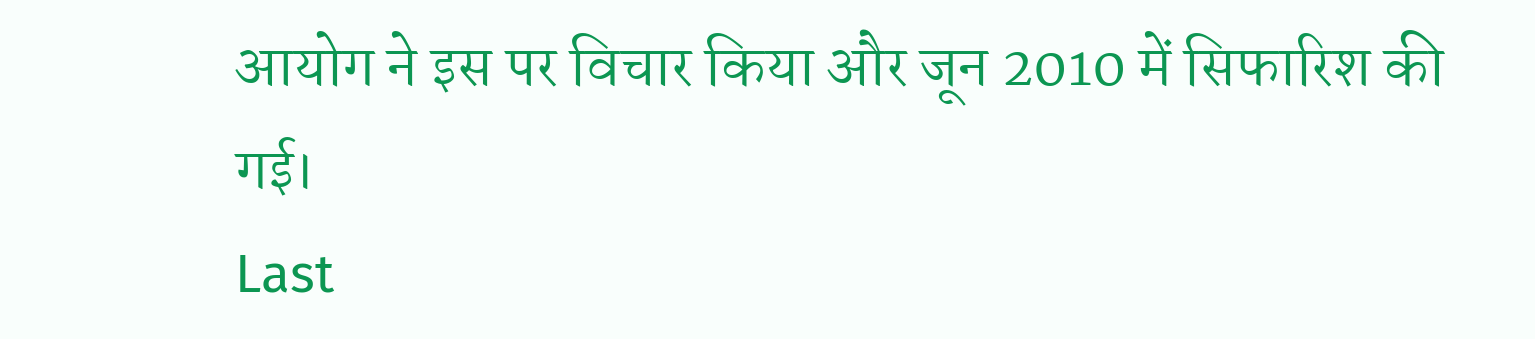आयोग ने इस पर विचार किया और जून 2010 में सिफारिश की गई।
Last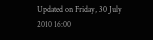Updated on Friday, 30 July 2010 16:00